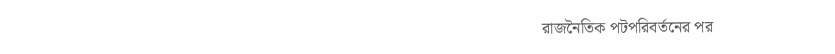রাজনৈতিক পটপরিবর্তনের পর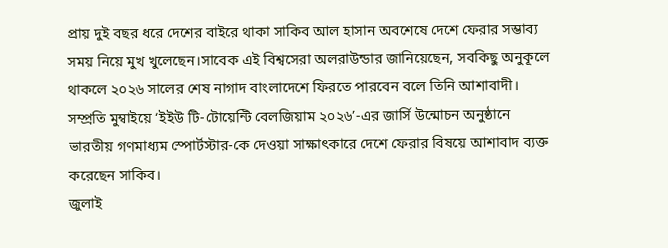প্রায় দুই বছর ধরে দেশের বাইরে থাকা সাকিব আল হাসান অবশেষে দেশে ফেরার সম্ভাব্য সময় নিয়ে মুখ খুলেছেন।সাবেক এই বিশ্বসেরা অলরাউন্ডার জানিয়েছেন, সবকিছু অনুকূলে থাকলে ২০২৬ সালের শেষ নাগাদ বাংলাদেশে ফিরতে পারবেন বলে তিনি আশাবাদী।
সম্প্রতি মুম্বাইয়ে ‘ইইউ টি-টোয়েন্টি বেলজিয়াম ২০২৬’-এর জার্সি উন্মোচন অনুষ্ঠানে ভারতীয় গণমাধ্যম স্পোর্টস্টার-কে দেওয়া সাক্ষাৎকারে দেশে ফেরার বিষয়ে আশাবাদ ব্যক্ত করেছেন সাকিব।
জুলাই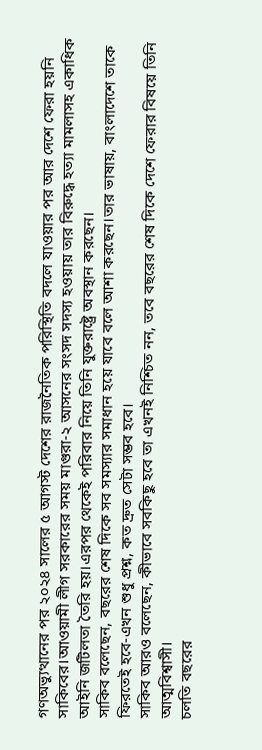গণঅভ্যুত্থানের পর ২০২৪ সালের ৫ আগস্ট দেশের রাজনৈতিক পরিস্থিতি বদলে যাওয়ার পর আর দেশে ফেরা হয়নি সাকিবের।আওয়ামী লীগ সরকারের সময় মাগুরা-২ আসনের সংসদ সদস্য হওয়ায় তার বিরুদ্ধে হত্যা মামলাসহ একাধিক আইনি জটিলতা তৈরি হয়।এরপর থেকেই পরিবার নিয়ে তিনি যুক্তরাষ্ট্রে অবস্থান করছেন।
সাকিব বলেছেন, বছরের শেষ দিকে সব সমস্যার সমাধান হয়ে যাবে বলে আশা করছেন।তার ভাষায়, বাংলাদেশে তাকে ফিরতেই হবে-এখন শুধু প্রশ্ন, কত দ্রুত সেটা সম্ভব হবে।
সাকিব আরও বলেছেন, কীভাবে সবকিছু হবে তা এখনই নিশ্চিত নন, তবে বছরের শেষ দিকে দেশে ফেরার বিষয়ে তিনি আত্মবিশ্বাসী।
চলতি বছরের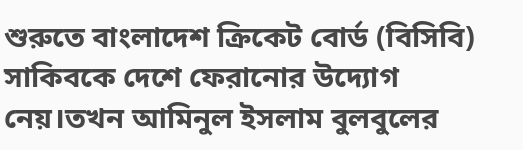শুরুতে বাংলাদেশ ক্রিকেট বোর্ড (বিসিবি) সাকিবকে দেশে ফেরানোর উদ্যোগ নেয়।তখন আমিনুল ইসলাম বুলবুলের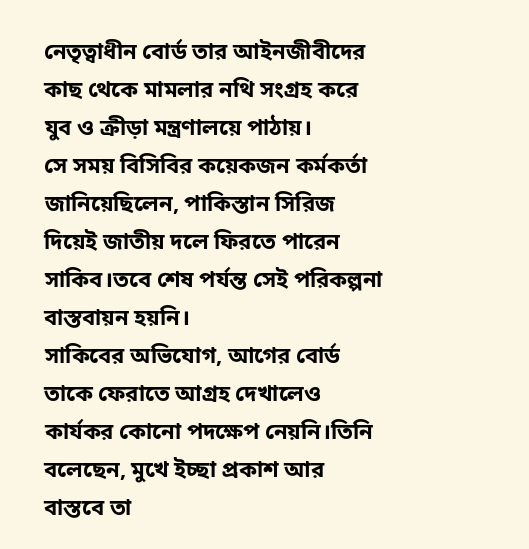নেতৃত্বাধীন বোর্ড তার আইনজীবীদের কাছ থেকে মামলার নথি সংগ্রহ করে যুব ও ক্রীড়া মন্ত্রণালয়ে পাঠায়।
সে সময় বিসিবির কয়েকজন কর্মকর্তা জানিয়েছিলেন, পাকিস্তান সিরিজ দিয়েই জাতীয় দলে ফিরতে পারেন সাকিব।তবে শেষ পর্যন্ত সেই পরিকল্পনা বাস্তবায়ন হয়নি।
সাকিবের অভিযোগ, আগের বোর্ড তাকে ফেরাতে আগ্রহ দেখালেও কার্যকর কোনো পদক্ষেপ নেয়নি।তিনি বলেছেন, মুখে ইচ্ছা প্রকাশ আর বাস্তবে তা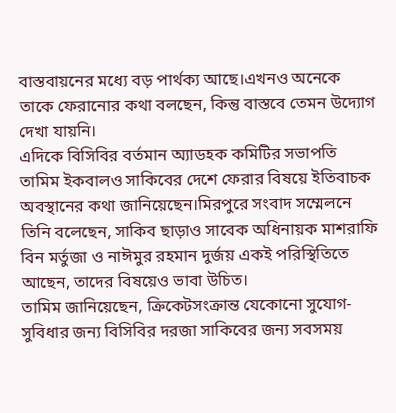বাস্তবায়নের মধ্যে বড় পার্থক্য আছে।এখনও অনেকে তাকে ফেরানোর কথা বলছেন, কিন্তু বাস্তবে তেমন উদ্যোগ দেখা যায়নি।
এদিকে বিসিবির বর্তমান অ্যাডহক কমিটির সভাপতি তামিম ইকবালও সাকিবের দেশে ফেরার বিষয়ে ইতিবাচক অবস্থানের কথা জানিয়েছেন।মিরপুরে সংবাদ সম্মেলনে তিনি বলেছেন, সাকিব ছাড়াও সাবেক অধিনায়ক মাশরাফি বিন মর্তুজা ও নাঈমুর রহমান দুর্জয় একই পরিস্থিতিতে আছেন, তাদের বিষয়েও ভাবা উচিত।
তামিম জানিয়েছেন, ক্রিকেটসংক্রান্ত যেকোনো সুযোগ-সুবিধার জন্য বিসিবির দরজা সাকিবের জন্য সবসময়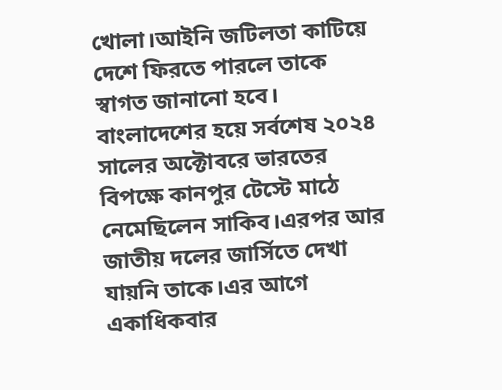খোলা।আইনি জটিলতা কাটিয়ে দেশে ফিরতে পারলে তাকে স্বাগত জানানো হবে।
বাংলাদেশের হয়ে সর্বশেষ ২০২৪ সালের অক্টোবরে ভারতের বিপক্ষে কানপুর টেস্টে মাঠে নেমেছিলেন সাকিব।এরপর আর জাতীয় দলের জার্সিতে দেখা যায়নি তাকে।এর আগে একাধিকবার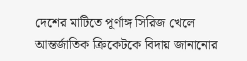দেশের মাটিতে পূর্ণাঙ্গ সিরিজ খেলে আন্তর্জাতিক ক্রিকেটকে বিদায় জানানোর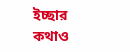ইচ্ছার কথাও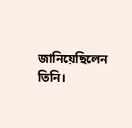জানিয়েছিলেন তিনি।